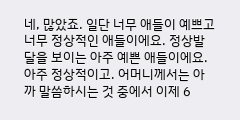네, 많았죠. 일단 너무 애들이 예쁘고 너무 정상적인 애들이에요. 정상발달을 보이는 아주 예쁜 애들이에요. 아주 정상적이고. 어머니께서는 아까 말씀하시는 것 중에서 이제 6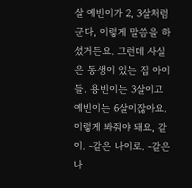살 예빈이가 2, 3살처럼 군다, 이렇게 말씀을 하셨거든요. 그런데 사실은 동생이 있는 집 아이들. 용빈이는 3살이고 예빈이는 6살이잖아요. 이렇게 봐줘야 돼요, 같이. -같은 나이로. -같은 나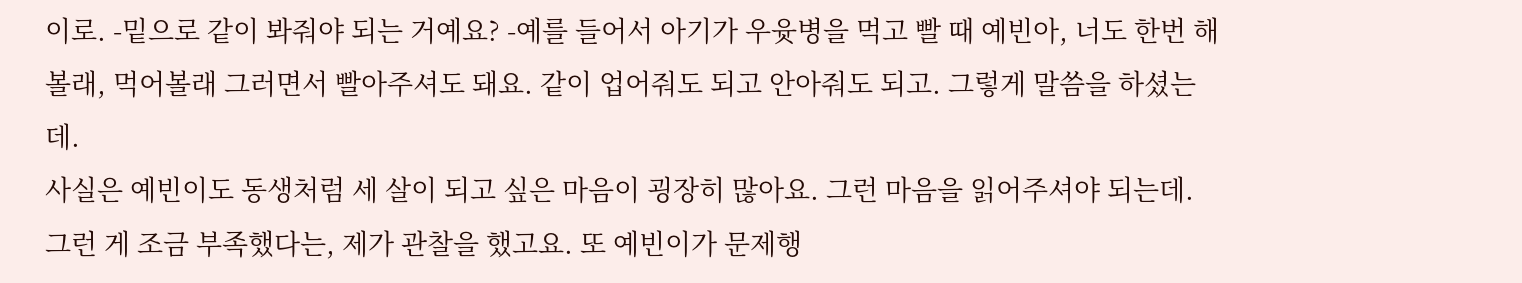이로. -밑으로 같이 봐줘야 되는 거예요? -예를 들어서 아기가 우윳병을 먹고 빨 때 예빈아, 너도 한번 해 볼래, 먹어볼래 그러면서 빨아주셔도 돼요. 같이 업어줘도 되고 안아줘도 되고. 그렇게 말씀을 하셨는데.
사실은 예빈이도 동생처럼 세 살이 되고 싶은 마음이 굉장히 많아요. 그런 마음을 읽어주셔야 되는데. 그런 게 조금 부족했다는, 제가 관찰을 했고요. 또 예빈이가 문제행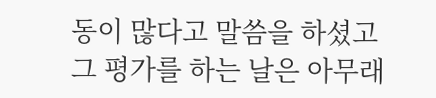동이 많다고 말씀을 하셨고 그 평가를 하는 날은 아무래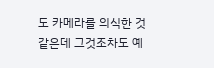도 카메라를 의식한 것 같은데 그것조차도 예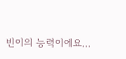빈이의 능력이에요...